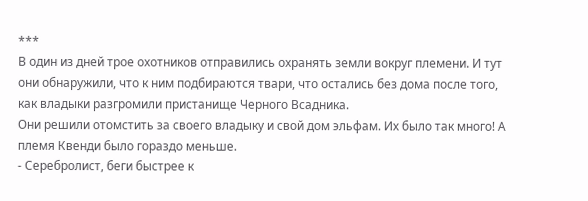***
В один из дней трое охотников отправились охранять земли вокруг племени. И тут они обнаружили, что к ним подбираются твари, что остались без дома после того, как владыки разгромили пристанище Черного Всадника.
Они решили отомстить за своего владыку и свой дом эльфам. Их было так много! А племя Квенди было гораздо меньше.
- Серебролист, беги быстрее к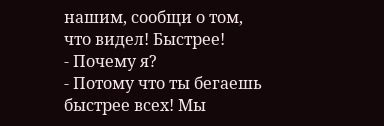нашим, сообщи о том, что видел! Быстрее!
- Почему я?
- Потому что ты бегаешь быстрее всех! Мы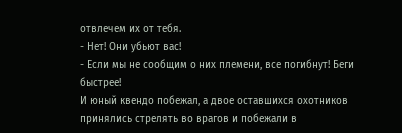отвлечем их от тебя.
- Нет! Они убьют вас!
- Если мы не сообщим о них племени, все погибнут! Беги быстрее!
И юный квендо побежал, а двое оставшихся охотников принялись стрелять во врагов и побежали в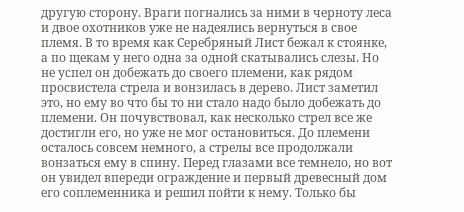другую сторону. Враги погнались за ними в черноту леса и двое охотников уже не надеялись вернуться в свое племя. В то время как Серебряный Лист бежал к стоянке, а по щекам у него одна за одной скатывались слезы. Но не успел он добежать до своего племени, как рядом просвистела стрела и вонзилась в дерево. Лист заметил это, но ему во что бы то ни стало надо было добежать до племени. Он почувствовал, как несколько стрел все же достигли его, но уже не мог остановиться. До племени осталось совсем немного, а стрелы все продолжали вонзаться ему в спину. Перед глазами все темнело, но вот он увидел впереди ограждение и первый древесный дом его соплеменника и решил пойти к нему. Только бы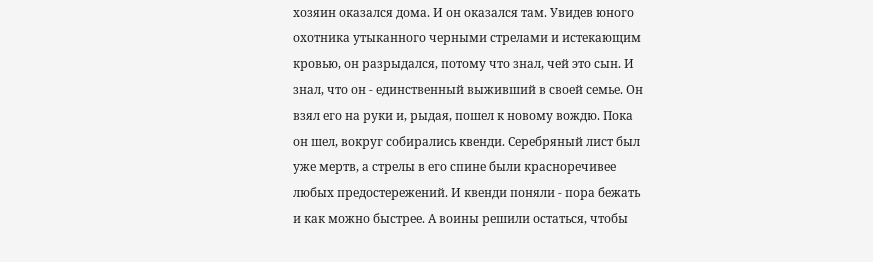хозяин оказался дома. И он оказался там. Увидев юного охотника утыканного черными стрелами и истекающим кровью, он разрыдался, потому что знал, чей это сын. И знал, что он - единственный выживший в своей семье. Он взял его на руки и, рыдая, пошел к новому вождю. Пока он шел, вокруг собирались квенди. Серебряный лист был уже мертв, а стрелы в его спине были красноречивее любых предостережений. И квенди поняли - пора бежать и как можно быстрее. А воины решили остаться, чтобы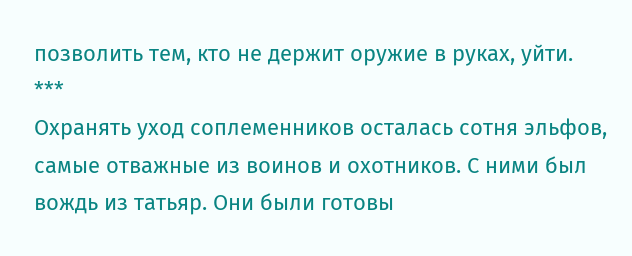позволить тем, кто не держит оружие в руках, уйти.
***
Охранять уход соплеменников осталась сотня эльфов, самые отважные из воинов и охотников. С ними был вождь из татьяр. Они были готовы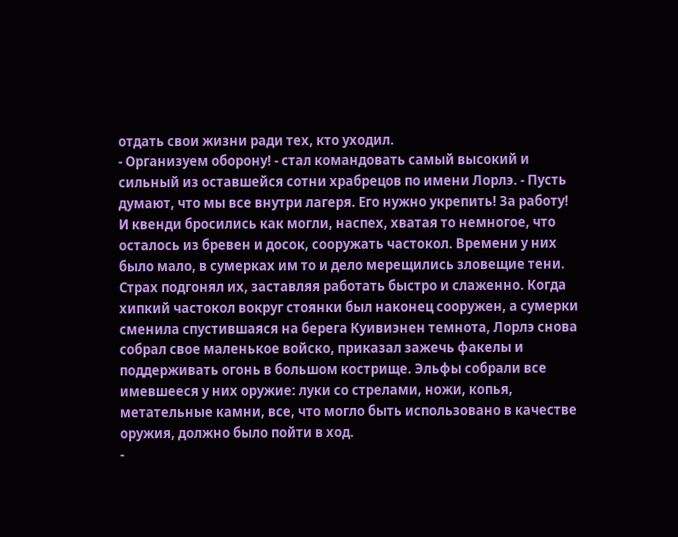отдать свои жизни ради тех, кто уходил.
- Организуем оборону! - стал командовать самый высокий и сильный из оставшейся сотни храбрецов по имени Лорлэ. - Пусть думают, что мы все внутри лагеря. Его нужно укрепить! За работу!
И квенди бросились как могли, наспех, хватая то немногое, что осталось из бревен и досок, сооружать частокол. Времени у них было мало, в сумерках им то и дело мерещились зловещие тени. Страх подгонял их, заставляя работать быстро и слаженно. Когда хипкий частокол вокруг стоянки был наконец сооружен, а сумерки сменила спустившаяся на берега Куивиэнен темнота, Лорлэ снова собрал свое маленькое войско, приказал зажечь факелы и поддерживать огонь в большом кострище. Эльфы собрали все имевшееся у них оружие: луки со стрелами, ножи, копья, метательные камни, все, что могло быть использовано в качестве оружия, должно было пойти в ход.
-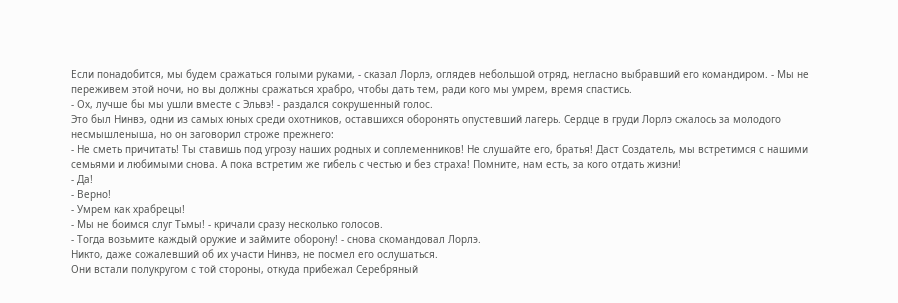Если понадобится, мы будем сражаться голыми руками, - сказал Лорлэ, оглядев небольшой отряд, негласно выбравший его командиром. - Мы не переживем этой ночи, но вы должны сражаться храбро, чтобы дать тем, ради кого мы умрем, время спастись.
- Ох, лучше бы мы ушли вместе с Эльвэ! - раздался сокрушенный голос.
Это был Нинвэ, одни из самых юных среди охотников, оставшихся оборонять опустевший лагерь. Сердце в груди Лорлэ сжалось за молодого несмышленыша, но он заговорил строже прежнего:
- Не сметь причитать! Ты ставишь под угрозу наших родных и соплеменников! Не слушайте его, братья! Даст Создатель, мы встретимся с нашими семьями и любимыми снова. А пока встретим же гибель с честью и без страха! Помните, нам есть, за кого отдать жизни!
- Да!
- Верно!
- Умрем как храбрецы!
- Мы не боимся слуг Тьмы! - кричали сразу несколько голосов.
- Тогда возьмите каждый оружие и займите оборону! - снова скомандовал Лорлэ.
Никто, даже сожалевший об их участи Нинвэ, не посмел его ослушаться.
Они встали полукругом с той стороны, откуда прибежал Серебряный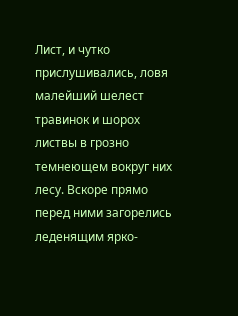Лист, и чутко прислушивались, ловя малейший шелест травинок и шорох листвы в грозно темнеющем вокруг них лесу. Вскоре прямо перед ними загорелись леденящим ярко-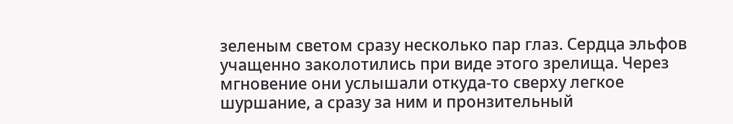зеленым светом сразу несколько пар глаз. Сердца эльфов учащенно заколотились при виде этого зрелища. Через мгновение они услышали откуда-то сверху легкое шуршание, а сразу за ним и пронзительный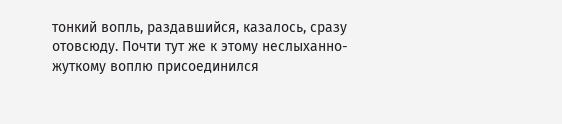тонкий вопль, раздавшийся, казалось, сразу отовсюду. Почти тут же к этому неслыханно-жуткому воплю присоединился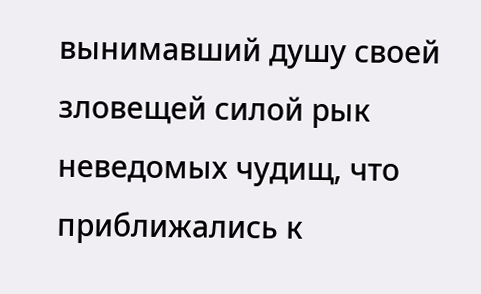вынимавший душу своей зловещей силой рык неведомых чудищ, что приближались к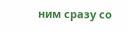ним сразу со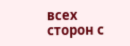всех сторон с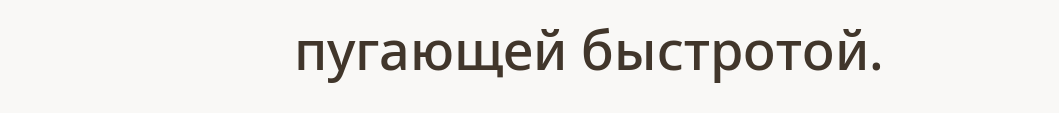пугающей быстротой.